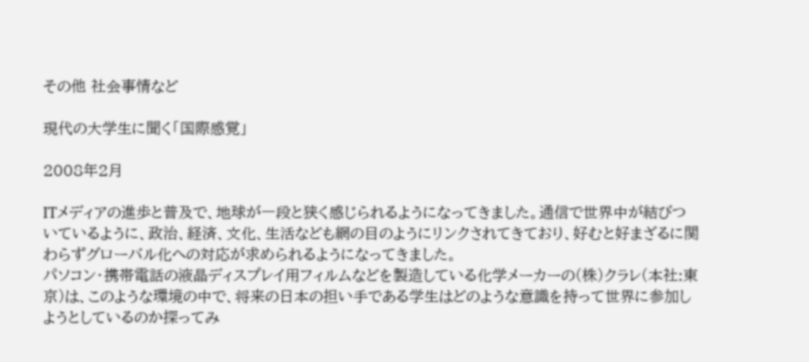その他 社会事情など

現代の大学生に聞く「国際感覚」

2008年2月

ITメディアの進歩と普及で、地球が一段と狭く感じられるようになってきました。通信で世界中が結びついているように、政治、経済、文化、生活なども網の目のようにリンクされてきており、好むと好まざるに関わらずグローバル化への対応が求められるようになってきました。
パソコン・携帯電話の液晶ディスプレイ用フィルムなどを製造している化学メーカーの(株)クラレ(本社:東京)は、このような環境の中で、将来の日本の担い手である学生はどのような意識を持って世界に参加しようとしているのか探ってみ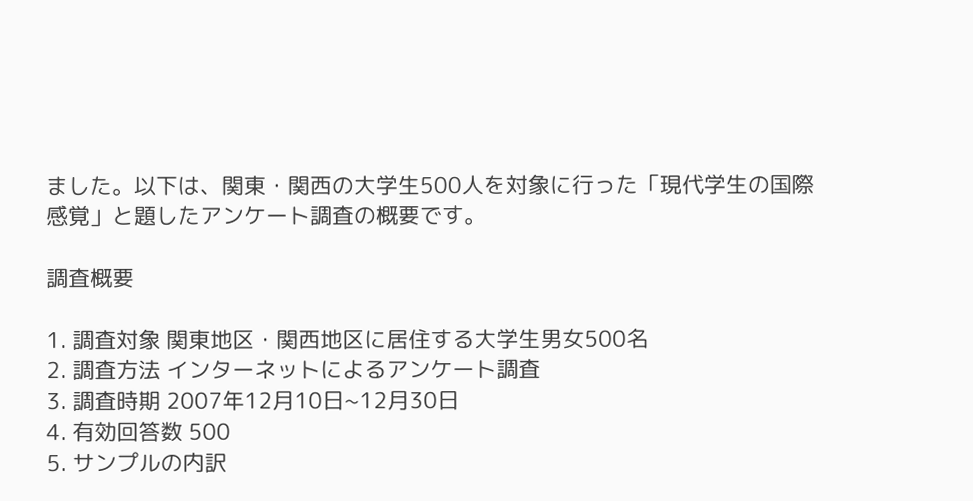ました。以下は、関東・関西の大学生500人を対象に行った「現代学生の国際感覚」と題したアンケート調査の概要です。

調査概要

1. 調査対象 関東地区・関西地区に居住する大学生男女500名
2. 調査方法 インターネットによるアンケート調査
3. 調査時期 2007年12月10日~12月30日
4. 有効回答数 500
5. サンプルの内訳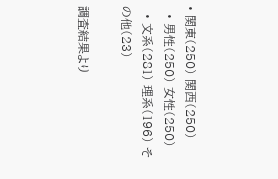• 関東(250) 関西(250)
  • 男性(250) 女性(250)
  • 文系(281) 理系(196) その他(23)

調査結果より